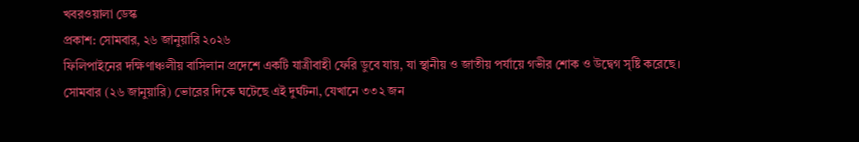খবরওয়ালা ডেস্ক
প্রকাশ: সোমবার, ২৬ জানুয়ারি ২০২৬
ফিলিপাইনের দক্ষিণাঞ্চলীয় বাসিলান প্রদেশে একটি যাত্রীবাহী ফেরি ডুবে যায়, যা স্থানীয় ও জাতীয় পর্যায়ে গভীর শোক ও উদ্বেগ সৃষ্টি করেছে। সোমবার (২৬ জানুয়ারি) ভোরের দিকে ঘটেছে এই দুর্ঘটনা, যেখানে ৩৩২ জন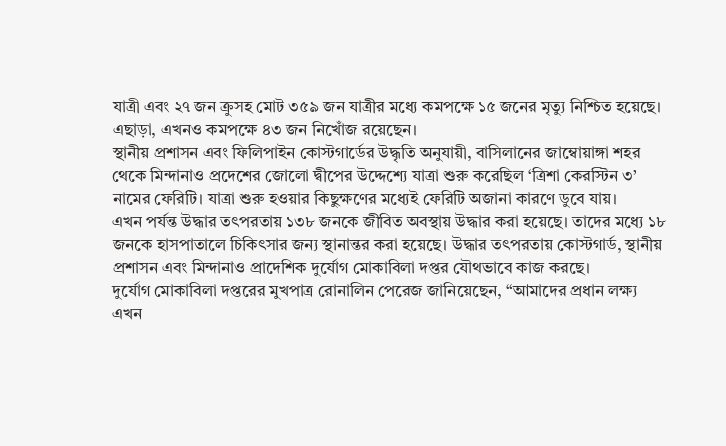যাত্রী এবং ২৭ জন ক্রুসহ মোট ৩৫৯ জন যাত্রীর মধ্যে কমপক্ষে ১৫ জনের মৃত্যু নিশ্চিত হয়েছে। এছাড়া, এখনও কমপক্ষে ৪৩ জন নিখোঁজ রয়েছেন।
স্থানীয় প্রশাসন এবং ফিলিপাইন কোস্টগার্ডের উদ্ধৃতি অনুযায়ী, বাসিলানের জাম্বোয়াঙ্গা শহর থেকে মিন্দানাও প্রদেশের জোলো দ্বীপের উদ্দেশ্যে যাত্রা শুরু করেছিল ‘ত্রিশা কেরস্টিন ৩’ নামের ফেরিটি। যাত্রা শুরু হওয়ার কিছুক্ষণের মধ্যেই ফেরিটি অজানা কারণে ডুবে যায়।
এখন পর্যন্ত উদ্ধার তৎপরতায় ১৩৮ জনকে জীবিত অবস্থায় উদ্ধার করা হয়েছে। তাদের মধ্যে ১৮ জনকে হাসপাতালে চিকিৎসার জন্য স্থানান্তর করা হয়েছে। উদ্ধার তৎপরতায় কোস্টগার্ড, স্থানীয় প্রশাসন এবং মিন্দানাও প্রাদেশিক দুর্যোগ মোকাবিলা দপ্তর যৌথভাবে কাজ করছে।
দুর্যোগ মোকাবিলা দপ্তরের মুখপাত্র রোনালিন পেরেজ জানিয়েছেন, “আমাদের প্রধান লক্ষ্য এখন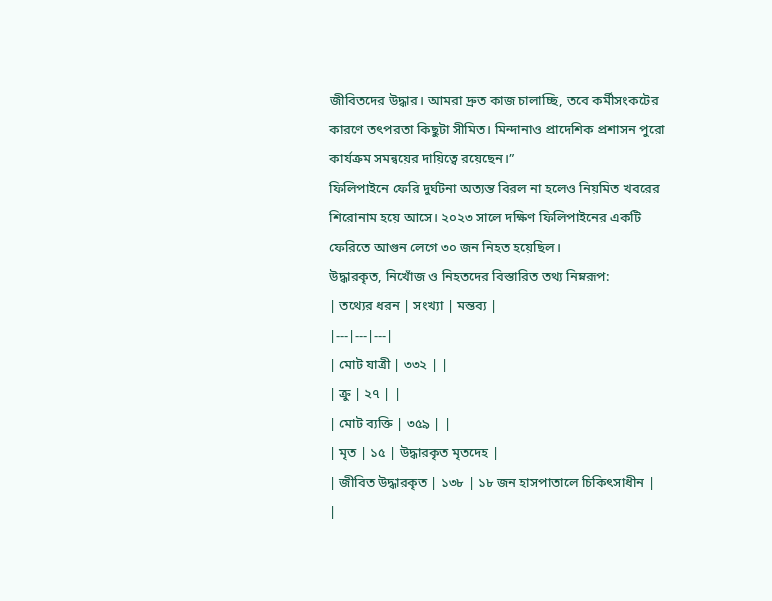জীবিতদের উদ্ধার। আমরা দ্রুত কাজ চালাচ্ছি, তবে কর্মীসংকটের কারণে তৎপরতা কিছুটা সীমিত। মিন্দানাও প্রাদেশিক প্রশাসন পুরো কার্যক্রম সমন্বয়ের দায়িত্বে রয়েছেন।”
ফিলিপাইনে ফেরি দুর্ঘটনা অত্যন্ত বিরল না হলেও নিয়মিত খবরের শিরোনাম হয়ে আসে। ২০২৩ সালে দক্ষিণ ফিলিপাইনের একটি ফেরিতে আগুন লেগে ৩০ জন নিহত হয়েছিল।
উদ্ধারকৃত, নিখোঁজ ও নিহতদের বিস্তারিত তথ্য নিম্নরূপ:
| তথ্যের ধরন | সংখ্যা | মন্তব্য |
|---|---|---|
| মোট যাত্রী | ৩৩২ | |
| ক্রু | ২৭ | |
| মোট ব্যক্তি | ৩৫৯ | |
| মৃত | ১৫ | উদ্ধারকৃত মৃতদেহ |
| জীবিত উদ্ধারকৃত | ১৩৮ | ১৮ জন হাসপাতালে চিকিৎসাধীন |
|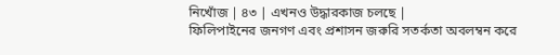নিখোঁজ | ৪৩ | এখনও উদ্ধারকাজ চলছে |
ফিলিপাইনের জনগণ এবং প্রশাসন জরুরি সতর্কতা অবলম্বন করে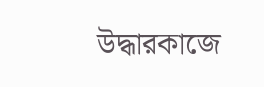উদ্ধারকাজে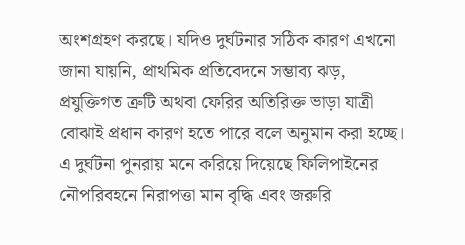অংশগ্রহণ করছে। যদিও দুর্ঘটনার সঠিক কারণ এখনো জানা যায়নি, প্রাথমিক প্রতিবেদনে সম্ভাব্য ঝড়, প্রযুক্তিগত ত্রুটি অথবা ফেরির অতিরিক্ত ভাড়া যাত্রী বোঝাই প্রধান কারণ হতে পারে বলে অনুমান করা হচ্ছে।
এ দুর্ঘটনা পুনরায় মনে করিয়ে দিয়েছে ফিলিপাইনের নৌপরিবহনে নিরাপত্তা মান বৃদ্ধি এবং জরুরি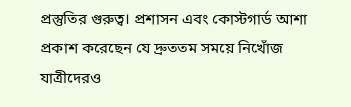প্রস্তুতির গুরুত্ব। প্রশাসন এবং কোস্টগার্ড আশা প্রকাশ করেছেন যে দ্রুততম সময়ে নিখোঁজ যাত্রীদেরও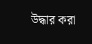উদ্ধার করা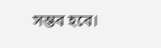সম্ভব হবে।